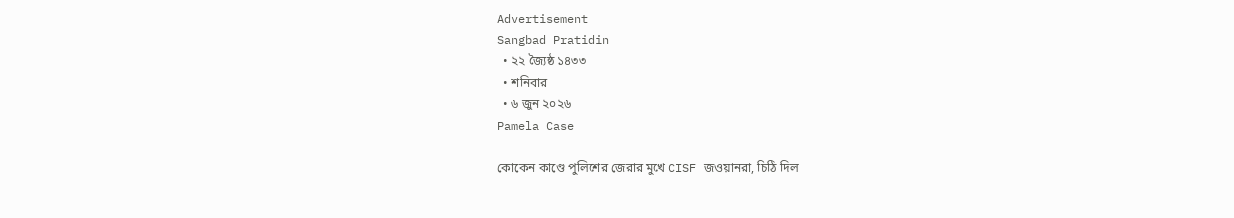Advertisement
Sangbad Pratidin
  • ২২ জ্যৈষ্ঠ ১৪৩৩
  • শনিবার
  • ৬ জুন ২০২৬
Pamela Case

কোকেন কাণ্ডে পুলিশের জেরার মুখে CISF জওয়ানরা, চিঠি দিল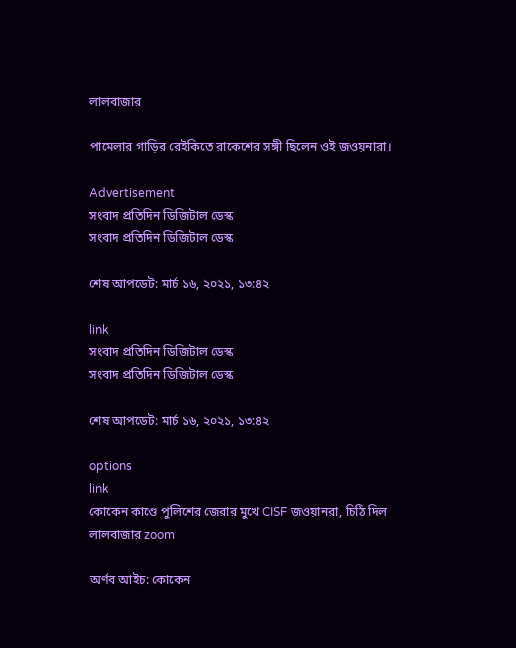লালবাজার

পামেলার গাড়ির রেইকিতে রাকেশের সঙ্গী ছিলেন ওই জওয়নারা।

Advertisement
সংবাদ প্রতিদিন ডিজিটাল ডেস্ক
সংবাদ প্রতিদিন ডিজিটাল ডেস্ক

শেষ আপডেট: মার্চ ১৬, ২০২১, ১৩:৪২

link
সংবাদ প্রতিদিন ডিজিটাল ডেস্ক
সংবাদ প্রতিদিন ডিজিটাল ডেস্ক

শেষ আপডেট: মার্চ ১৬, ২০২১, ১৩:৪২

options
link
কোকেন কাণ্ডে পুলিশের জেরার মুখে CISF জওয়ানরা, চিঠি দিল লালবাজার zoom

অর্ণব আইচ: কোকেন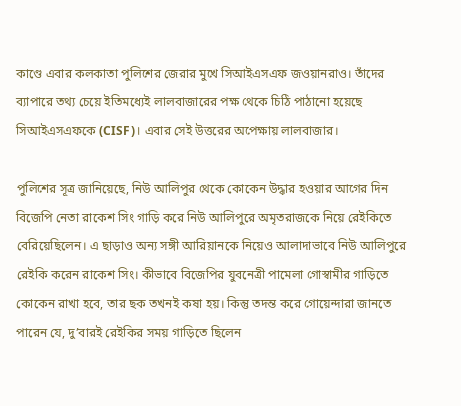কাণ্ডে এবার কলকাতা পুলিশের জেরার মুখে সিআইএসএফ জওয়ানরাও। তাঁদের ব্যাপারে তথ্য চেয়ে ইতিমধ্যেই লালবাজারের পক্ষ থেকে চিঠি পাঠানো হয়েছে সিআইএসএফকে (CISF)। এবার সেই উত্তরের অপেক্ষায় লালবাজার।

পুলিশের সূত্র জানিয়েছে, নিউ আলিপুর থেকে কোকেন উদ্ধার হওয়ার আগের দিন বিজেপি নেতা রাকেশ সিং গাড়ি করে নিউ আলিপুরে অমৃতরাজকে নিয়ে রেইকিতে বেরিয়েছিলেন। এ ছাড়াও অন্য সঙ্গী আরিয়ানকে নিয়েও আলাদাভাবে নিউ আলিপুরে রেইকি করেন রাকেশ সিং। কীভাবে বিজেপির যুবনেত্রী পামেলা গোস্বামীর গাড়িতে কোকেন রাখা হবে, তার ছক তখনই কষা হয়। কিন্তু তদন্ত করে গোয়েন্দারা জানতে পারেন যে, দু’বারই রেইকির সময় গাড়িতে ছিলেন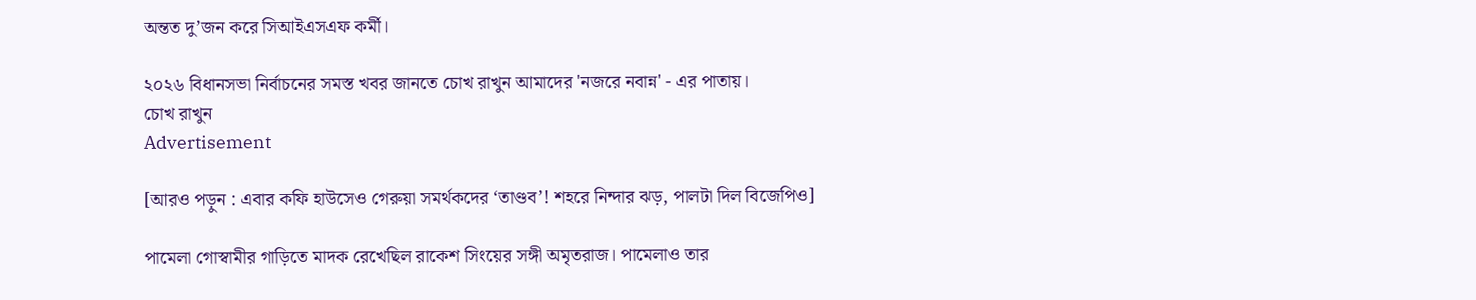অন্তত দু’জন করে সিআইএসএফ কর্মী।

২০২৬ বিধানসভা নির্বাচনের সমস্ত খবর জানতে চোখ রাখুন আমাদের 'নজরে নবান্ন' - এর পাতায়।
চোখ রাখুন
Advertisement

[আরও পড়ুন : এবার কফি হাউসেও গেরুয়া সমর্থকদের ‘তাণ্ডব’! শহরে নিন্দার ঝড়, পালটা দিল বিজেপিও]

পামেলা গোস্বামীর গাড়িতে মাদক রেখেছিল রাকেশ সিংয়ের সঙ্গী অমৃতরাজ। পামেলাও তার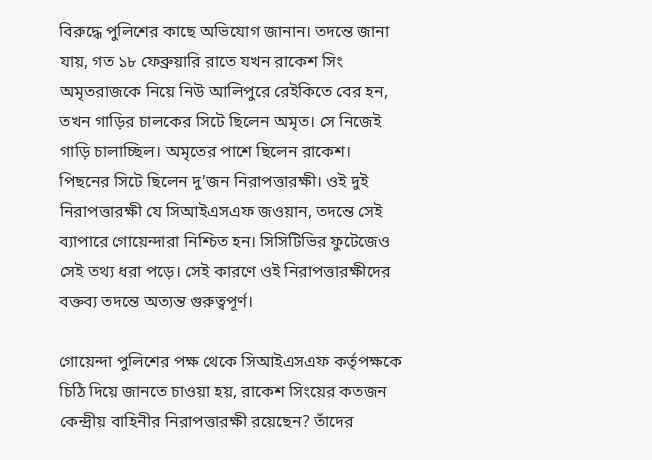বিরুদ্ধে পুলিশের কাছে অভিযোগ জানান। তদন্তে জানা যায়, গত ১৮ ফেব্রুয়ারি রাতে যখন রাকেশ সিং অমৃতরাজকে নিয়ে নিউ আলিপুরে রেইকিতে বের হন, তখন গাড়ির চালকের সিটে ছিলেন অমৃত। সে নিজেই গাড়ি চালাচ্ছিল। অমৃতের পাশে ছিলেন রাকেশ। পিছনের সিটে ছিলেন দু’জন নিরাপত্তারক্ষী। ওই দুই নিরাপত্তারক্ষী যে সিআইএসএফ জওয়ান, তদন্তে সেই ব্যাপারে গোয়েন্দারা নিশ্চিত হন। সিসিটিভির ফুটেজেও সেই তথ্য ধরা পড়ে। সেই কারণে ওই নিরাপত্তারক্ষীদের বক্তব্য তদন্তে অত্যন্ত গুরুত্বপূর্ণ।

গোয়েন্দা পুলিশের পক্ষ থেকে সিআইএসএফ কর্তৃপক্ষকে চিঠি দিয়ে জানতে চাওয়া হয়, রাকেশ সিংয়ের কতজন কেন্দ্রীয় বাহিনীর নিরাপত্তারক্ষী রয়েছেন? তাঁদের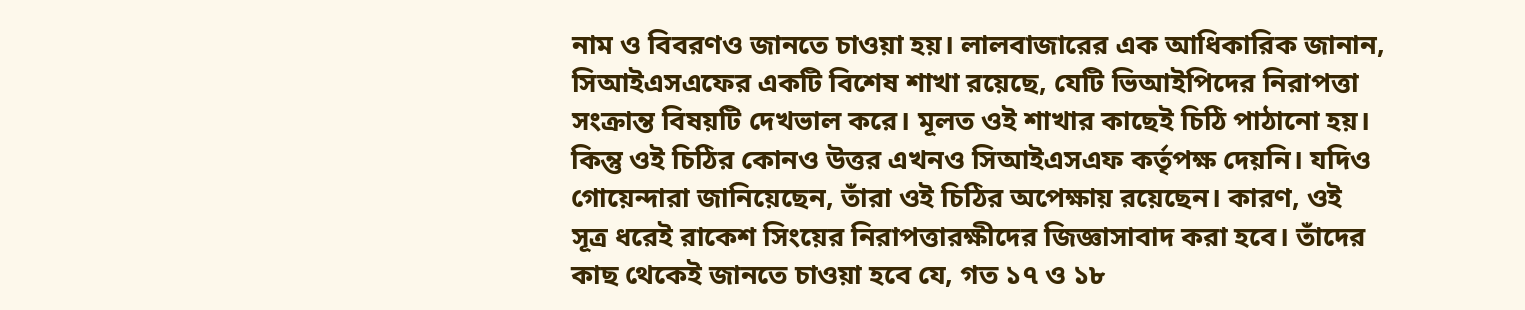নাম ও বিবরণও জানতে চাওয়া হয়। লালবাজারের এক আধিকারিক জানান, সিআইএসএফের একটি বিশেষ শাখা রয়েছে, যেটি ভিআইপিদের নিরাপত্তা সংক্রান্ত বিষয়টি দেখভাল করে। মূলত ওই শাখার কাছেই চিঠি পাঠানো হয়। কিন্তু ওই চিঠির কোনও উত্তর এখনও সিআইএসএফ কর্তৃপক্ষ দেয়নি। যদিও গোয়েন্দারা জানিয়েছেন, তাঁরা ওই চিঠির অপেক্ষায় রয়েছেন। কারণ, ওই সূত্র ধরেই রাকেশ সিংয়ের নিরাপত্তারক্ষীদের জিজ্ঞাসাবাদ করা হবে। তাঁদের কাছ থেকেই জানতে চাওয়া হবে যে, গত ১৭ ও ১৮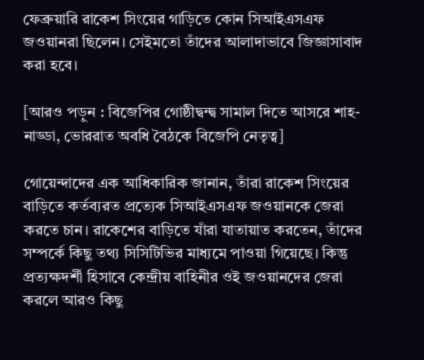ফেব্রুয়ারি রাকেশ সিংয়ের গাড়িতে কোন সিআইএসএফ জওয়ানরা ছিলেন। সেইমতো তাঁদের আলাদাভাবে জিজ্ঞাসাবাদ করা হবে।

[আরও পড়ুন : বিজেপির গোষ্ঠীদ্বন্দ্ব সামাল দিতে আসরে শাহ-নাড্ডা, ভোররাত অবধি বৈঠকে বিজেপি নেতৃত্ব]

গোয়েন্দাদের এক আধিকারিক জানান, তাঁরা রাকেশ সিংয়ের বাড়িতে কর্তব্যরত প্রত্যেক সিআইএসএফ জওয়ানকে জেরা করতে চান। রাকেশের বাড়িতে যাঁরা যাতায়াত করতেন, তাঁদের সম্পর্কে কিছু তথ্য সিসিটিভির মাধ্যমে পাওয়া গিয়েছে। কিন্তু প্রত্যক্ষদর্শী হিসাবে কেন্দ্রীয় বাহিনীর ওই জওয়ানদের জেরা করলে আরও কিছু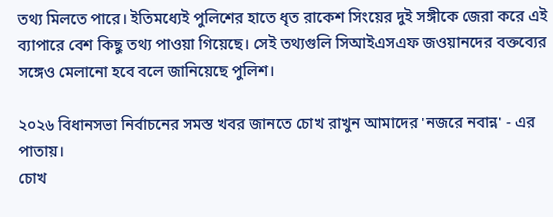তথ্য মিলতে পারে। ইতিমধ্যেই পুলিশের হাতে ধৃত রাকেশ সিংয়ের দুই সঙ্গীকে জেরা করে এই ব্যাপারে বেশ কিছু তথ্য পাওয়া গিয়েছে। সেই তথ্যগুলি সিআইএসএফ জওয়ানদের বক্তব্যের সঙ্গেও মেলানো হবে বলে জানিয়েছে পুলিশ।

২০২৬ বিধানসভা নির্বাচনের সমস্ত খবর জানতে চোখ রাখুন আমাদের 'নজরে নবান্ন' - এর পাতায়।
চোখ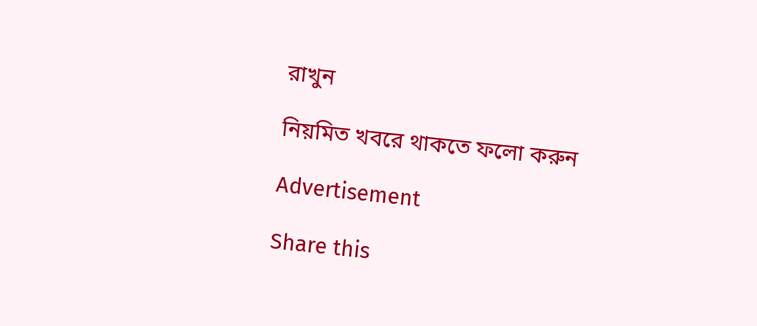রাখুন

নিয়মিত খবরে থাকতে ফলো করুন

Advertisement

Share this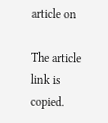article on

The article link is copied.